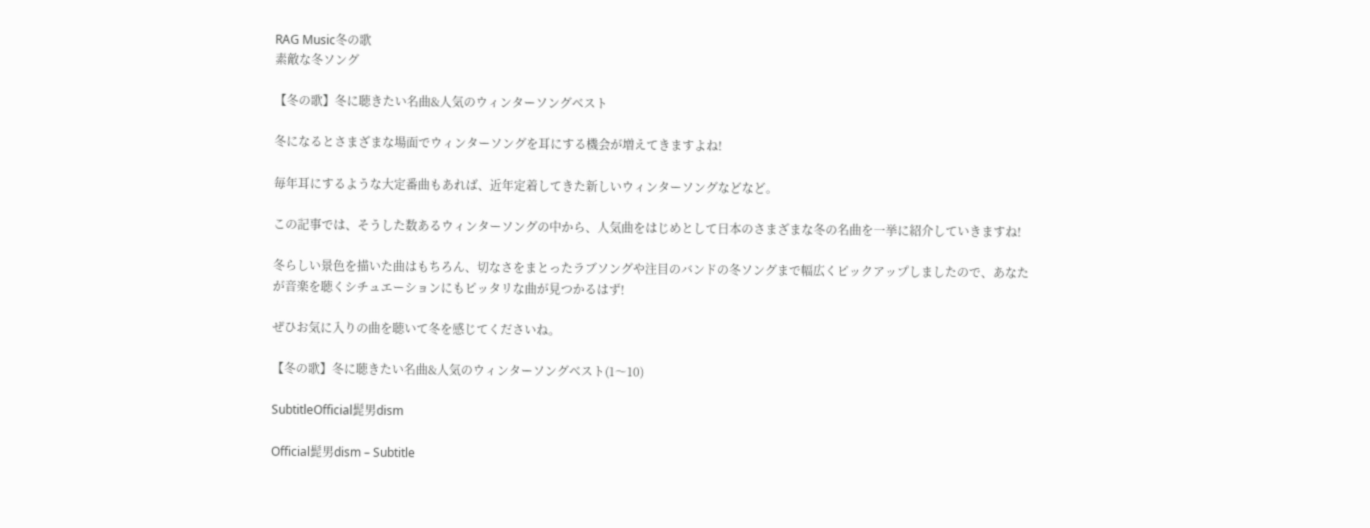RAG Music冬の歌
素敵な冬ソング

【冬の歌】冬に聴きたい名曲&人気のウィンターソングベスト

冬になるとさまざまな場面でウィンターソングを耳にする機会が増えてきますよね!

毎年耳にするような大定番曲もあれば、近年定着してきた新しいウィンターソングなどなど。

この記事では、そうした数あるウィンターソングの中から、人気曲をはじめとして日本のさまざまな冬の名曲を一挙に紹介していきますね!

冬らしい景色を描いた曲はもちろん、切なさをまとったラブソングや注目のバンドの冬ソングまで幅広くピックアップしましたので、あなたが音楽を聴くシチュエーションにもピッタリな曲が見つかるはず!

ぜひお気に入りの曲を聴いて冬を感じてくださいね。

【冬の歌】冬に聴きたい名曲&人気のウィンターソングベスト(1〜10)

SubtitleOfficial髭男dism

Official髭男dism – Subtitle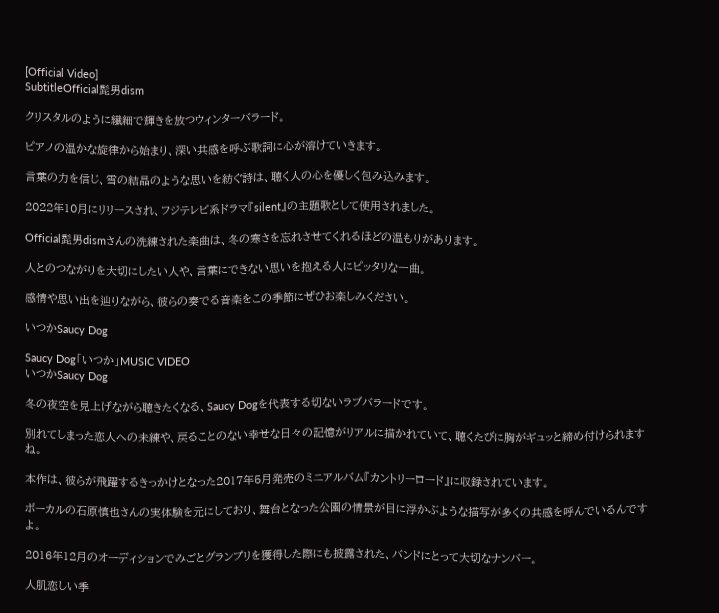[Official Video]
SubtitleOfficial髭男dism

クリスタルのように繊細で輝きを放つウィンターバラード。

ピアノの温かな旋律から始まり、深い共感を呼ぶ歌詞に心が溶けていきます。

言葉の力を信じ、雪の結晶のような思いを紡ぐ詩は、聴く人の心を優しく包み込みます。

2022年10月にリリースされ、フジテレビ系ドラマ『silent』の主題歌として使用されました。

Official髭男dismさんの洗練された楽曲は、冬の寒さを忘れさせてくれるほどの温もりがあります。

人とのつながりを大切にしたい人や、言葉にできない思いを抱える人にピッタリな一曲。

感情や思い出を辿りながら、彼らの奏でる音楽をこの季節にぜひお楽しみください。

いつかSaucy Dog

Saucy Dog「いつか」MUSIC VIDEO
いつかSaucy Dog

冬の夜空を見上げながら聴きたくなる、Saucy Dogを代表する切ないラブバラードです。

別れてしまった恋人への未練や、戻ることのない幸せな日々の記憶がリアルに描かれていて、聴くたびに胸がギュッと締め付けられますね。

本作は、彼らが飛躍するきっかけとなった2017年5月発売のミニアルバム『カントリーロード』に収録されています。

ボーカルの石原慎也さんの実体験を元にしており、舞台となった公園の情景が目に浮かぶような描写が多くの共感を呼んでいるんですよ。

2016年12月のオーディションでみごとグランプリを獲得した際にも披露された、バンドにとって大切なナンバー。

人肌恋しい季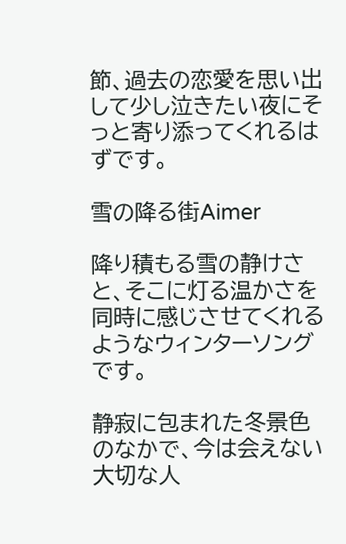節、過去の恋愛を思い出して少し泣きたい夜にそっと寄り添ってくれるはずです。

雪の降る街Aimer

降り積もる雪の静けさと、そこに灯る温かさを同時に感じさせてくれるようなウィンターソングです。

静寂に包まれた冬景色のなかで、今は会えない大切な人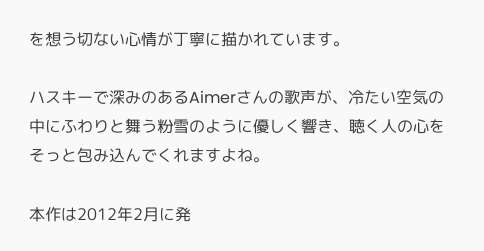を想う切ない心情が丁寧に描かれています。

ハスキーで深みのあるAimerさんの歌声が、冷たい空気の中にふわりと舞う粉雪のように優しく響き、聴く人の心をそっと包み込んでくれますよね。

本作は2012年2月に発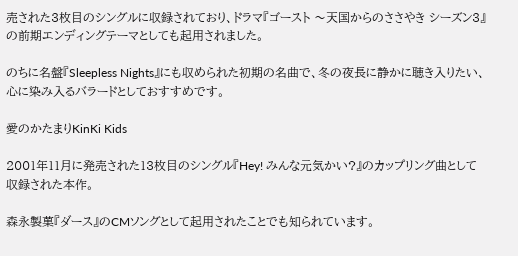売された3枚目のシングルに収録されており、ドラマ『ゴースト 〜天国からのささやき シーズン3』の前期エンディングテーマとしても起用されました。

のちに名盤『Sleepless Nights』にも収められた初期の名曲で、冬の夜長に静かに聴き入りたい、心に染み入るバラードとしておすすめです。

愛のかたまりKinKi Kids

2001年11月に発売された13枚目のシングル『Hey! みんな元気かい?』のカップリング曲として収録された本作。

森永製菓『ダース』のCMソングとして起用されたことでも知られています。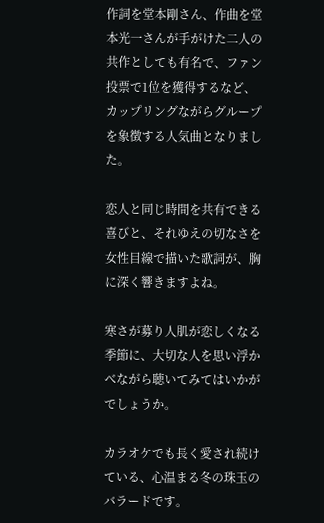作詞を堂本剛さん、作曲を堂本光一さんが手がけた二人の共作としても有名で、ファン投票で1位を獲得するなど、カップリングながらグループを象徴する人気曲となりました。

恋人と同じ時間を共有できる喜びと、それゆえの切なさを女性目線で描いた歌詞が、胸に深く響きますよね。

寒さが募り人肌が恋しくなる季節に、大切な人を思い浮かべながら聴いてみてはいかがでしょうか。

カラオケでも長く愛され続けている、心温まる冬の珠玉のバラードです。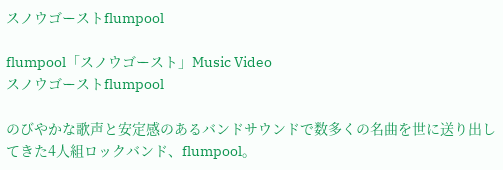スノウゴーストflumpool

flumpool「スノウゴースト」Music Video
スノウゴーストflumpool

のびやかな歌声と安定感のあるバンドサウンドで数多くの名曲を世に送り出してきた4人組ロックバンド、flumpool。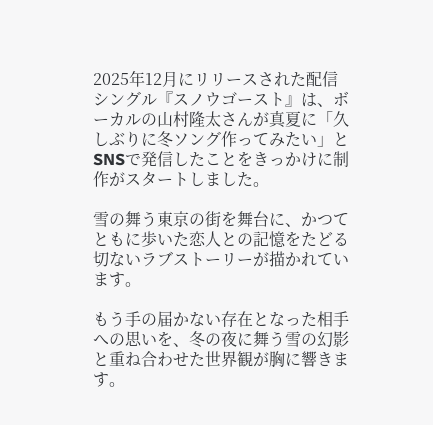2025年12月にリリースされた配信シングル『スノウゴースト』は、ボーカルの山村隆太さんが真夏に「久しぶりに冬ソング作ってみたい」とSNSで発信したことをきっかけに制作がスタートしました。

雪の舞う東京の街を舞台に、かつてともに歩いた恋人との記憶をたどる切ないラブストーリーが描かれています。

もう手の届かない存在となった相手への思いを、冬の夜に舞う雪の幻影と重ね合わせた世界観が胸に響きます。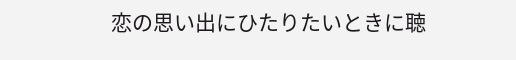恋の思い出にひたりたいときに聴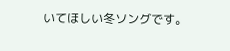いてほしい冬ソングです。